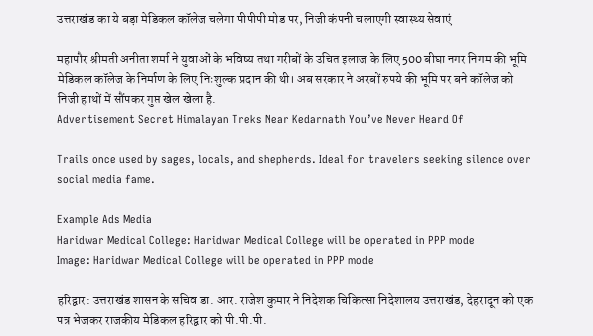उत्तराखंड का ये बड़ा मेडिकल कॉलेज चलेगा पीपीपी मोड पर, निजी कंपनी चलाएगी स्वास्थ्य सेवाएं

महापौर श्रीमती अनीता शर्मा ने युवाओं के भविष्य तथा गरीबों के उचित इलाज के लिए 500 बीघा नगर निगम की भूमि मेडिकल कॉलेज के निर्माण के लिए निःशुल्क प्रदान की थी। अब सरकार ने अरबों रुपये की भूमि पर बने कॉलेज को निजी हाथों में सौंपकर गुप्त खेल खेला है.
Advertisement Secret Himalayan Treks Near Kedarnath You’ve Never Heard Of

Trails once used by sages, locals, and shepherds. Ideal for travelers seeking silence over social media fame.

Example Ads Media
Haridwar Medical College: Haridwar Medical College will be operated in PPP mode
Image: Haridwar Medical College will be operated in PPP mode

हरिद्वार: उत्तराखंड शासन के सचिव डा. आर. राजेश कुमार ने निदेशक चिकित्सा निदेशालय उत्तराखंड, देहरादून को एक पत्र भेजकर राजकीय मेडिकल हरिद्वार को पी.पी.पी.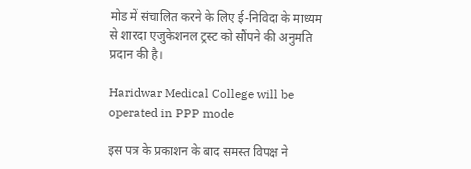मोड में संचालित करने के लिए ई-निविदा के माध्यम से शारदा एजुकेशनल ट्रस्ट को सौंपने की अनुमति प्रदान की है।

Haridwar Medical College will be operated in PPP mode

इस पत्र के प्रकाशन के बाद समस्त विपक्ष ने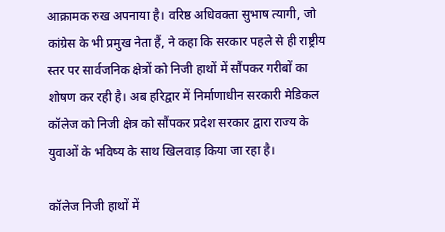आक्रामक रुख अपनाया है। वरिष्ठ अधिवक्ता सुभाष त्यागी, जो कांग्रेस के भी प्रमुख नेता हैं, ने कहा कि सरकार पहले से ही राष्ट्रीय स्तर पर सार्वजनिक क्षेत्रों को निजी हाथों में सौंपकर गरीबों का शोषण कर रही है। अब हरिद्वार में निर्माणाधीन सरकारी मेडिकल कॉलेज को निजी क्षेत्र को सौंपकर प्रदेश सरकार द्वारा राज्य के युवाओं के भविष्य के साथ खिलवाड़ किया जा रहा है।

कॉलेज निजी हाथों में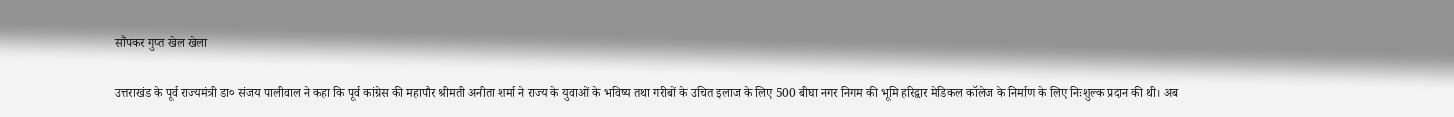सौंपकर गुप्त खेल खेला

उत्तराखंड के पूर्व राज्यमंत्री डा० संजय पालीवाल ने कहा कि पूर्व कांग्रेस की महापौर श्रीमती अनीता शर्मा ने राज्य के युवाओं के भविष्य तथा गरीबों के उचित इलाज के लिए 500 बीघा नगर निगम की भूमि हरिद्वार मेडिकल कॉलेज के निर्माण के लिए निःशुल्क प्रदान की थी। अब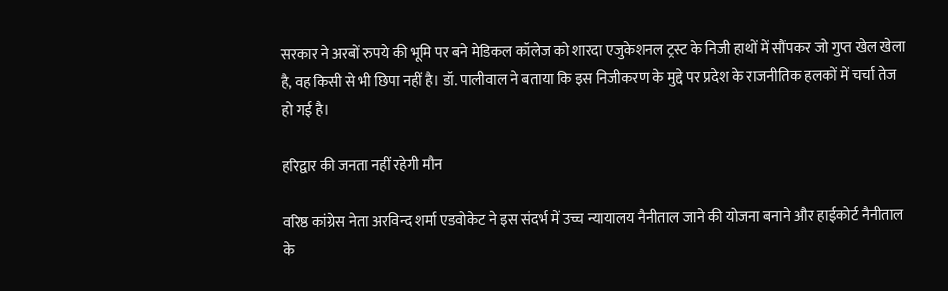सरकार ने अरबों रुपये की भूमि पर बने मेडिकल कॉलेज को शारदा एजुकेशनल ट्रस्ट के निजी हाथों में सौंपकर जो गुप्त खेल खेला है, वह किसी से भी छिपा नहीं है। डॉ. पालीवाल ने बताया कि इस निजीकरण के मुद्दे पर प्रदेश के राजनीतिक हलकों में चर्चा तेज हो गई है।

हरिद्वार की जनता नहीं रहेगी मौन

वरिष्ठ कांग्रेस नेता अरविन्द शर्मा एडवोकेट ने इस संदर्भ में उच्च न्यायालय नैनीताल जाने की योजना बनाने और हाईकोर्ट नैनीताल के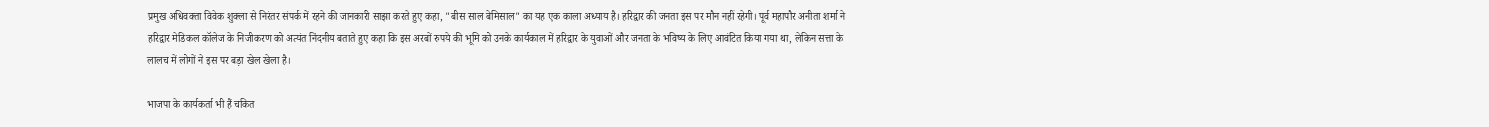प्रमुख अधिवक्ता विवेक शुक्ला से निरंतर संपर्क में रहने की जानकारी साझा करते हुए कहा, "बीस साल बेमिसाल" का यह एक काला अध्याय है। हरिद्वार की जनता इस पर मौन नहीं रहेगी। पूर्व महापौर अनीता शर्मा ने हरिद्वार मेडिकल कॉलेज के निजीकरण को अत्यंत निंदनीय बताते हुए कहा कि इस अरबों रुपये की भूमि को उनके कार्यकाल में हरिद्वार के युवाओं और जनता के भविष्य के लिए आवंटित किया गया था, लेकिन सत्ता के लालच में लोगों ने इस पर बड़ा खेल खेला है।

भाजपा के कार्यकर्ता भी हैं चकित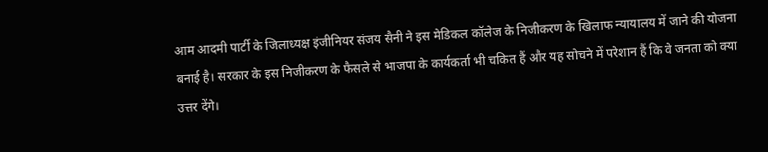आम आदमी पार्टी के जिलाध्यक्ष इंजीनियर संजय सैनी ने इस मेडिकल कॉलेज के निजीकरण के खिलाफ न्यायालय में जाने की योजना बनाई है। सरकार के इस निजीकरण के फैसले से भाजपा के कार्यकर्ता भी चकित हैं और यह सोचने में परेशान हैं कि वे जनता को क्या उत्तर देंगे।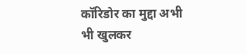कॉरिडोर का मुद्दा अभी भी खुलकर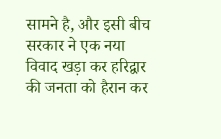सामने है, और इसी बीच सरकार ने एक नया विवाद खड़ा कर हरिद्वार की जनता को हैरान कर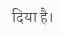दिया है।